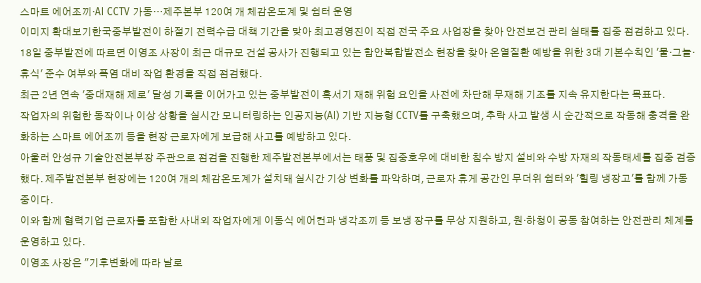스마트 에어조끼·AI CCTV 가동…제주본부 120여 개 체감온도계 및 쉼터 운영
이미지 확대보기한국중부발전이 하절기 전력수급 대책 기간을 맞아 최고경영진이 직접 전국 주요 사업장을 찾아 안전보건 관리 실태를 집중 점검하고 있다.
18일 중부발전에 따르면 이영조 사장이 최근 대규모 건설 공사가 진행되고 있는 함안복합발전소 현장을 찾아 온열질환 예방을 위한 3대 기본수칙인 '물·그늘·휴식' 준수 여부와 폭염 대비 작업 환경을 직접 점검했다.
최근 2년 연속 '중대재해 제로' 달성 기록을 이어가고 있는 중부발전이 혹서기 재해 위험 요인을 사전에 차단해 무재해 기조를 지속 유지한다는 목표다.
작업자의 위험한 동작이나 이상 상황을 실시간 모니터링하는 인공지능(AI) 기반 지능형 CCTV를 구축했으며, 추락 사고 발생 시 순간적으로 작동해 충격을 완화하는 스마트 에어조끼 등을 현장 근로자에게 보급해 사고를 예방하고 있다.
아울러 안성규 기술안전본부장 주관으로 점검을 진행한 제주발전본부에서는 태풍 및 집중호우에 대비한 침수 방지 설비와 수방 자재의 작동태세를 집중 검증했다. 제주발전본부 현장에는 120여 개의 체감온도계가 설치돼 실시간 기상 변화를 파악하며, 근로자 휴게 공간인 무더위 쉼터와 '힐링 냉장고'를 함께 가동 중이다.
이와 함께 협력기업 근로자를 포함한 사내외 작업자에게 이동식 에어컨과 냉각조끼 등 보냉 장구를 무상 지원하고, 원·하청이 공동 참여하는 안전관리 체계를 운영하고 있다.
이영조 사장은 "기후변화에 따라 날로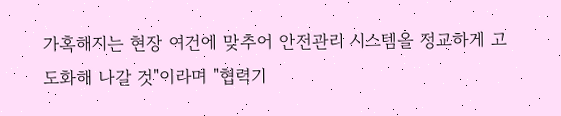가혹해지는 현장 여건에 맞추어 안전관리 시스템을 정교하게 고도화해 나갈 것"이라며 "협력기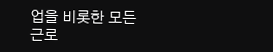업을 비롯한 모든 근로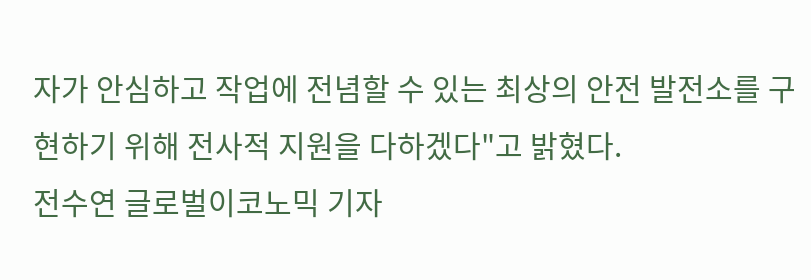자가 안심하고 작업에 전념할 수 있는 최상의 안전 발전소를 구현하기 위해 전사적 지원을 다하겠다"고 밝혔다.
전수연 글로벌이코노믹 기자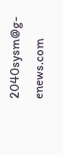2040sysm@g-enews.com